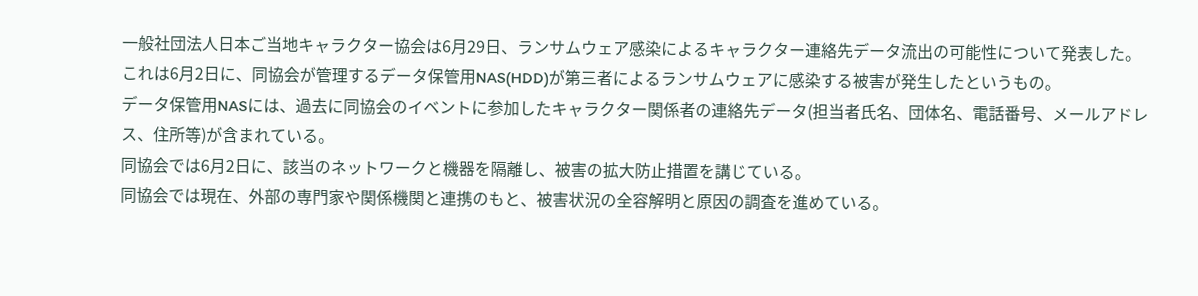一般社団法人日本ご当地キャラクター協会は6月29日、ランサムウェア感染によるキャラクター連絡先データ流出の可能性について発表した。
これは6月2日に、同協会が管理するデータ保管用NAS(HDD)が第三者によるランサムウェアに感染する被害が発生したというもの。
データ保管用NASには、過去に同協会のイベントに参加したキャラクター関係者の連絡先データ(担当者氏名、団体名、電話番号、メールアドレス、住所等)が含まれている。
同協会では6月2日に、該当のネットワークと機器を隔離し、被害の拡大防止措置を講じている。
同協会では現在、外部の専門家や関係機関と連携のもと、被害状況の全容解明と原因の調査を進めている。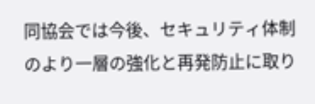同協会では今後、セキュリティ体制のより一層の強化と再発防止に取り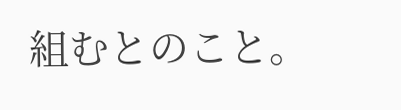組むとのこと。